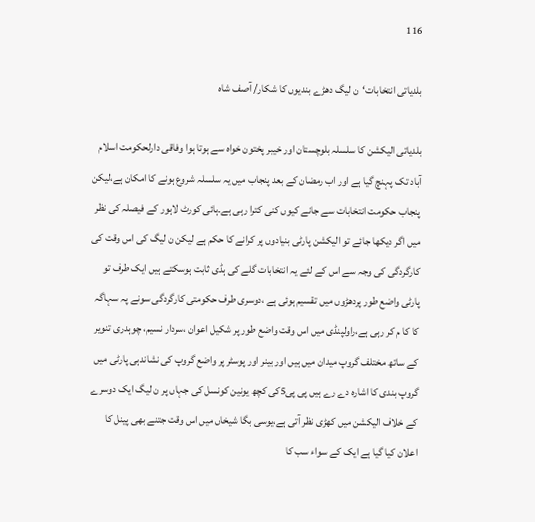116

بلدیاتی انتخابات‘ن لیگ دھڑے بندیوں کا شکار/ آصف شاہ

بلدیاتی الیکشن کا سلسلہ بلوچستان اور خیبر پختون خواہ سے ہوتا ہوا وفاقی دارلحکومت اسلام آباد تک پہنچ گیا ہے اور اب رمضان کے بعد پنجاب میں یہ سلسلہ شروع ہونے کا امکان ہے،لیکن پنجاب حکومت انتخابات سے جانے کیوں کنی کترا رہی ہے۔ہائی کورٹ لاہور کے فیصلہ کی نظر میں اگر دیکھا جائے تو الیکشن پارٹی بنیادوں پر کرانے کا حکم ہے لیکن ن لیگ کی اس وقت کی کارگردگی کی وجہ سے اس کے لئے یہ انتخابات گلے کی ہڈی ثابت ہوسکتے ہیں ایک طرف تو پارٹی واضع طور پردھڑوں میں تقسیم ہوئی ہے ،دوسری طرف حکومتی کارگردگی سونے پہ سہاگہ کا کا م کر رہی ہے،راولپنڈی میں اس وقت واضع طور پر شکیل اعوان ،سردار نسیم، چوہدری تنویر کے ساتھ مختلف گروپ میدان میں ہیں اور بینر اور پوسٹر پر واضع گروپ کی نشاندہی پارٹی میں گروپ بندی کا اشارہ دے رے ہیں پی پی5کی کچھ یونین کونسل کی جہاں پر ن لیگ ایک دوسرے کے خلاف الیکشن میں کھڑی نظر آتی ہے،یوسی بگا شیخاں میں اس وقت جتنے بھی پینل کا اعلان کیا گیا ہے ایک کے سواء سب کا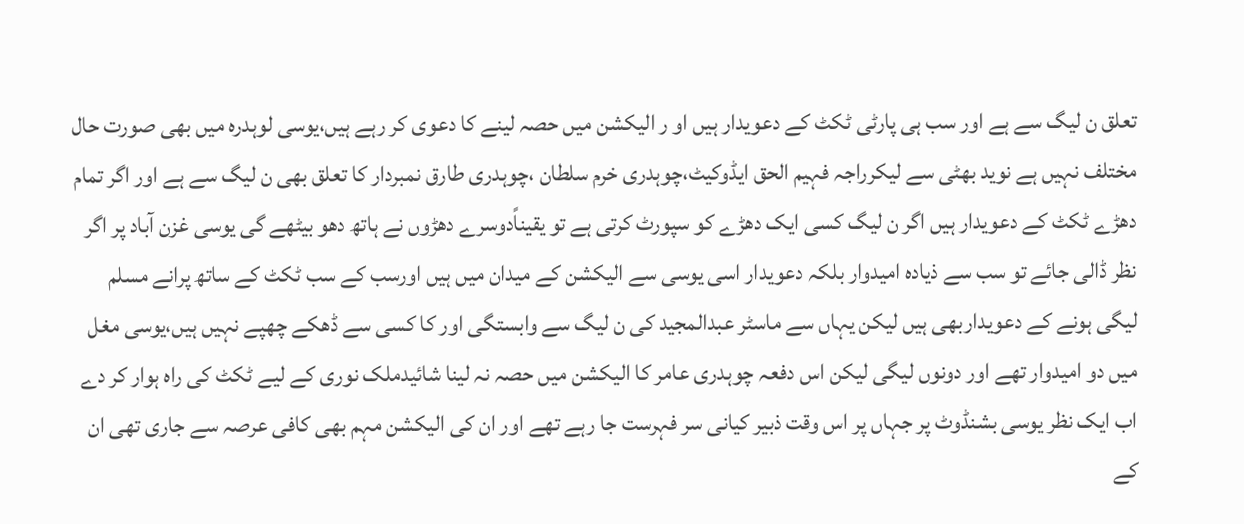تعلق ن لیگ سے ہے اور سب ہی پارٹی ٹکٹ کے دعویدار ہیں او ر الیکشن میں حصہ لینے کا دعوی کر رہے ہیں،یوسی لوہدرہ میں بھی صورت حال مختلف نہیں ہے نوید بھٹی سے لیکرراجہ فہیم الحق ایڈوکیٹ،چوہدری خرم سلطان ،چوہدری طارق نمبردار کا تعلق بھی ن لیگ سے ہے اور اگر تمام دھڑے ٹکٹ کے دعویدار ہیں اگر ن لیگ کسی ایک دھڑے کو سپورٹ کرتی ہے تو یقیناًدوسرے دھڑوں نے ہاتھ دھو بیٹھے گی یوسی غزن آباد پر اگر نظر ڈالی جائے تو سب سے ذیادہ امیدوار بلکہ دعویدار اسی یوسی سے الیکشن کے میدان میں ہیں اورسب کے سب ٹکٹ کے ساتھ پرانے مسلم لیگی ہونے کے دعویداربھی ہیں لیکن یہاں سے ماسٹر عبدالمجید کی ن لیگ سے وابستگی اور کا کسی سے ڈھکے چھپے نہیں ہیں،یوسی مغل میں دو امیدوار تھے اور دونوں لیگی لیکن اس دفعہ چوہدری عامر کا الیکشن میں حصہ نہ لینا شائیدملک نوری کے لیے ٹکٹ کی راہ ہوار کر دے اب ایک نظر یوسی بشنڈوٹ پر جہاں پر اس وقت ذبیر کیانی سر فہرست جا رہے تھے اور ان کی الیکشن مہم بھی کافی عرصہ سے جاری تھی ان کے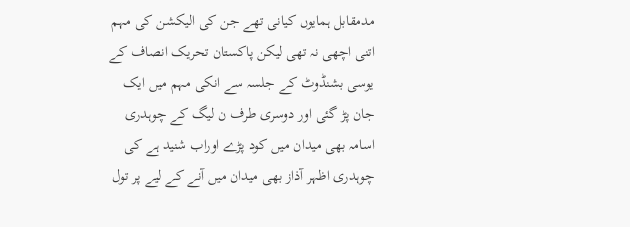مدمقابل ہمایوں کیانی تھے جن کی الیکشن کی مہم اتنی اچھی نہ تھی لیکن پاکستان تحریک انصاف کے یوسی بشنڈوٹ کے جلسہ سے انکی مہم میں ایک جان پڑ گئی اور دوسری طرف ن لیگ کے چوہدری اسامہ بھی میدان میں کود پڑے اوراب شنید ہے کی چوہدری اظہر آذاز بھی میدان میں آنے کے لیے پر تول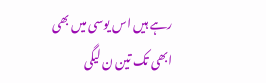رہے ہیں اس یوسی میں بھی ابھی تک تین ن لیگی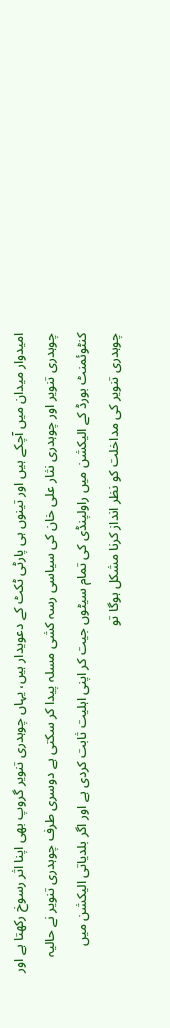امیدوار میدان میں آچکے ہیں اور تینوں ہی پارٹی ٹکٹ کے دعویدار ہیں، یہاں چوہدری تنویر گروپ بھی اپنا اثر رسوخ رکھتا ہے اور چوہدری تنویر اور چوہدری نثار علی خان کی سیاسی رسہ کشی مسلہ پیدا کر سکتی ہے دوسری طرف چوہدری تنویر نے حالیہ کنٹوئمنٹ بورڈ کے الیکشن میں راولپنڈی کی تمام سیٹوں جیت کر اپنی اہلیت ثابت کردی ہے اور اگر بلدیاتی الیکشن میں چوہدری تنویر کی مداخلت کو نظر انداز کرنا مشکل ہوگا تو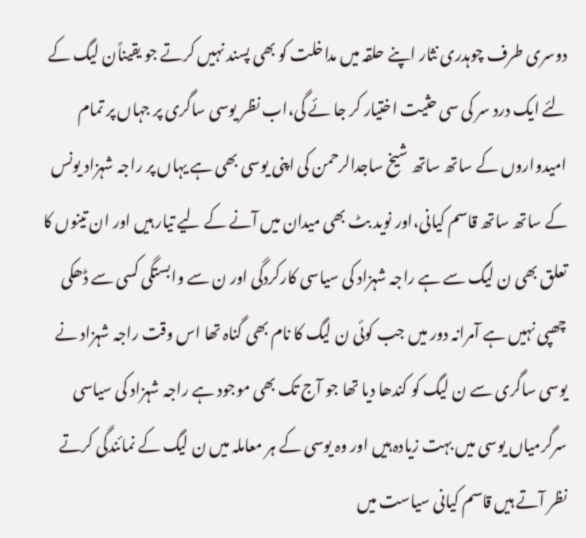دوسری طرف چوہدری نثار اپنے حلقہ میں مداخلت کو بھی پسند نہیں کرتے جو یقیناًن لیگ کے لئے ایک درد سر کی سی حثیت اختیار کر جا ئے گی،اب نظر یوسی ساگری پر جہاں پر تمام امیدواروں کے ساتھ ساتھ شیخ ساجدالرحمن کی اپنی یوسی بھی ہے یہاں پر راجہ شہزاد یونس کے ساتھ ساتھ قاسم کیانی،اور نوید بٹ بھی میدان میں آنے کے لیے تیار ہیں اور ان تینوں کا تعلق بھی ن لیگ سے ہے راجہ شہزاد کی سیاسی کارکردگی اور ن سے وابستگی کسی سے ڈھکی چھپی نہیں ہے آمرانہ دور میں جب کوئی ن لیگ کا نام بھی گناہ تھا اس وقت راجہ شہزاد نے یوسی ساگری سے ن لیگ کو کندھا دیا تھا جو آج تک بھی موجود ہے راجہ شہزاد کی سیاسی سرگرمیاں یوسی میں بہت زیادہ ہیں اور وہ یوسی کے ہر معاملہ میں ن لیگ کے نمائندگی کرتے نظر آتے ہیں قاسم کیانی سیاست میں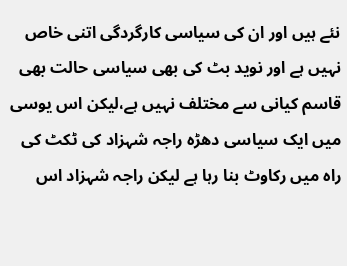نئے ہیں اور ان کی سیاسی کارگردگی اتنی خاص نہیں ہے اور نوید بٹ کی بھی سیاسی حالت بھی قاسم کیانی سے مختلف نہیں ہے،لیکن اس یوسی میں ایک سیاسی دھڑہ راجہ شہزاد کی ٹکٹ کی راہ میں رکاوٹ بنا رہا ہے لیکن راجہ شہزاد اس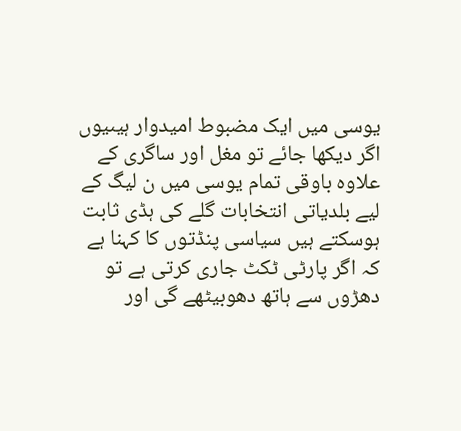یوسی میں ایک مضبوط امیدوار ہیںیوں اگر دیکھا جائے تو مغل اور ساگری کے علاوہ باوقی تمام یوسی میں ن لیگ کے لیے بلدیاتی انتخابات گلے کی ہڈی ثابت ہوسکتے ہیں سیاسی پنڈتوں کا کہنا ہے کہ اگر پارٹی ٹکٹ جاری کرتی ہے تو دھڑوں سے ہاتھ دھوبیٹھے گی اور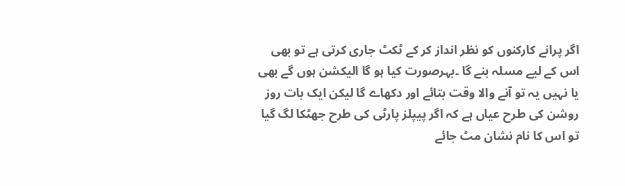اگر پرانے کارکنوں کو نظر انداز کر کے ٹکٹ جاری کرتی ہے تو بھی اس کے لیے مسلہ بنے گا ۔بہرصورت کیا ہو گا الیکشن ہوں گے بھی یا نہیں یہ تو آنے والا وقت بتائے اور دکھاے گا لیکن ایک بات روز روشن کی طرح عیاں ہے کہ اگر پیپلز پارٹی کی طرح جھٹکا لگ گیا تو اس کا نام نشان مٹ جائے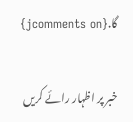گا.{jcomments on}

خبر پر اظہار رائے کریں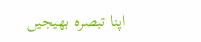اپنا تبصرہ بھیجیں